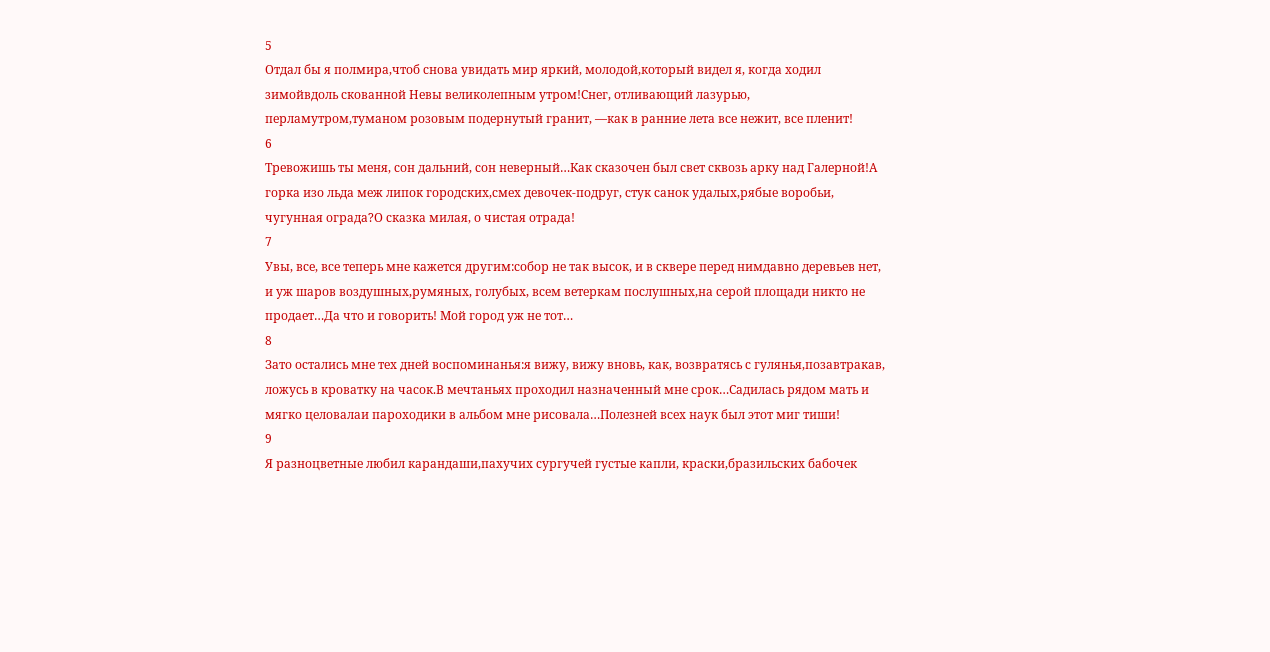5
Отдал бы я полмира,чтоб снова увидать мир яркий, молодой,который видел я, когда ходил зимойвдоль скованной Невы великолепным утром!Снег, отливающий лазурью, перламутром,туманом розовым подернутый гранит, —как в ранние лета все нежит, все пленит!
6
Тревожишь ты меня, сон дальний, сон неверный…Как сказочен был свет сквозь арку над Галерной!А горка изо льда меж липок городских,смех девочек-подруг, стук санок удалых,рябые воробьи, чугунная ограда?О сказка милая, о чистая отрада!
7
Увы, все, все теперь мне кажется другим:собор не так высок, и в сквере перед нимдавно деревьев нет, и уж шаров воздушных,румяных, голубых, всем ветеркам послушных,на серой площади никто не продает…Да что и говорить! Мой город уж не тот…
8
Зато остались мне тех дней воспоминанья:я вижу, вижу вновь, как, возвратясь с гулянья,позавтракав, ложусь в кроватку на часок.В мечтаньях проходил назначенный мне срок…Садилась рядом мать и мягко целовалаи пароходики в альбом мне рисовала…Полезней всех наук был этот миг тиши!
9
Я разноцветные любил карандаши,пахучих сургучей густые капли, краски,бразильских бабочек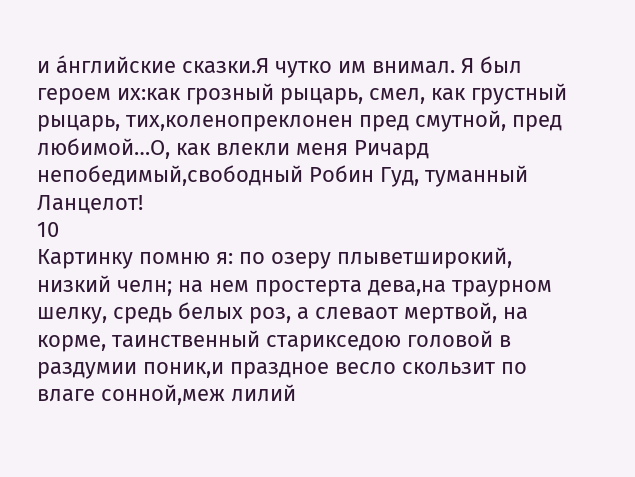и áнглийские сказки.Я чутко им внимал. Я был героем их:как грозный рыцарь, смел, как грустный рыцарь, тих,коленопреклонен пред смутной, пред любимой…О, как влекли меня Ричард непобедимый,свободный Робин Гуд, туманный Ланцелот!
10
Картинку помню я: по озеру плыветширокий, низкий челн; на нем простерта дева,на траурном шелку, средь белых роз, а слеваот мертвой, на корме, таинственный старикседою головой в раздумии поник,и праздное весло скользит по влаге сонной,меж лилий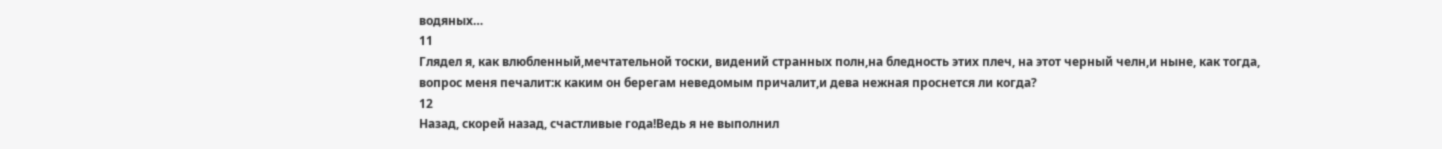водяных…
11
Глядел я, как влюбленный,мечтательной тоски, видений странных полн,на бледность этих плеч, на этот черный челн,и ныне, как тогда, вопрос меня печалит:к каким он берегам неведомым причалит,и дева нежная проснется ли когда?
12
Назад, скорей назад, счастливые года!Ведь я не выполнил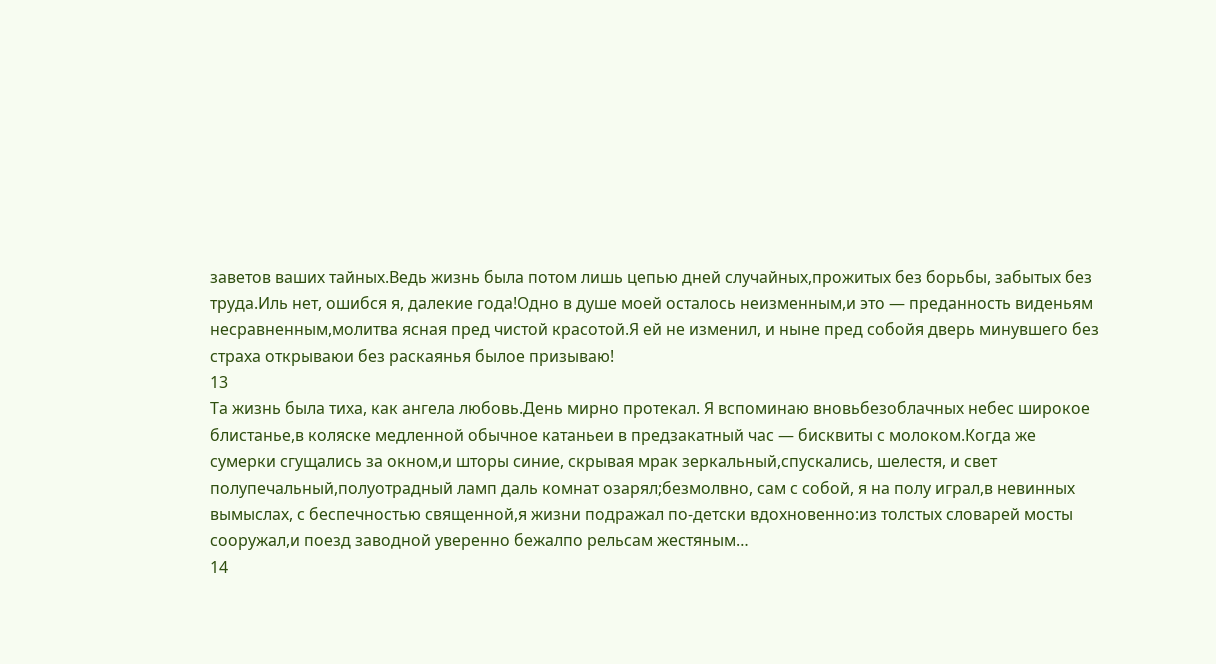заветов ваших тайных.Ведь жизнь была потом лишь цепью дней случайных,прожитых без борьбы, забытых без труда.Иль нет, ошибся я, далекие года!Одно в душе моей осталось неизменным,и это — преданность виденьям несравненным,молитва ясная пред чистой красотой.Я ей не изменил, и ныне пред собойя дверь минувшего без страха открываюи без раскаянья былое призываю!
13
Та жизнь была тиха, как ангела любовь.День мирно протекал. Я вспоминаю вновьбезоблачных небес широкое блистанье,в коляске медленной обычное катаньеи в предзакатный час — бисквиты с молоком.Когда же сумерки сгущались за окном,и шторы синие, скрывая мрак зеркальный,спускались, шелестя, и свет полупечальный,полуотрадный ламп даль комнат озарял;безмолвно, сам с собой, я на полу играл,в невинных вымыслах, с беспечностью священной,я жизни подражал по-детски вдохновенно:из толстых словарей мосты сооружал,и поезд заводной уверенно бежалпо рельсам жестяным…
14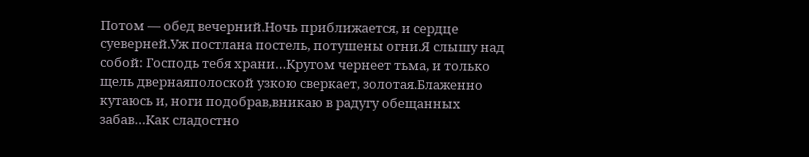Потом — обед вечерний.Ночь приближается, и сердце суеверней.Уж постлана постель, потушены огни.Я слышу над собой: Господь тебя храни…Кругом чернеет тьма, и только щель двернаяполоской узкою сверкает, золотая.Блаженно кутаюсь и, ноги подобрав,вникаю в радугу обещанных забав…Как сладостно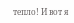тепло! И вот я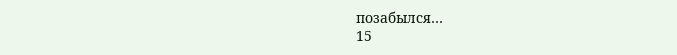позабылся…
15